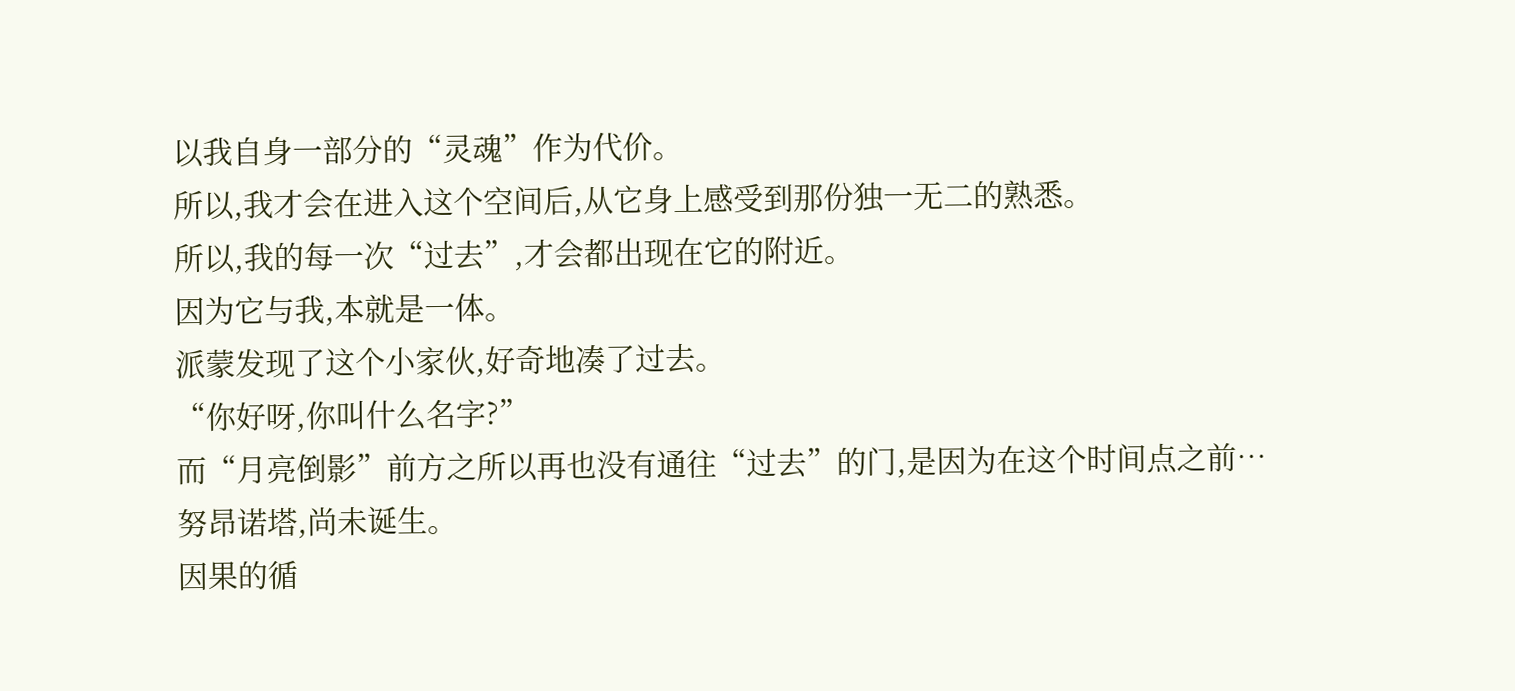以我自身一部分的“灵魂”作为代价。
所以,我才会在进入这个空间后,从它身上感受到那份独一无二的熟悉。
所以,我的每一次“过去”,才会都出现在它的附近。
因为它与我,本就是一体。
派蒙发现了这个小家伙,好奇地凑了过去。
“你好呀,你叫什么名字?”
而“月亮倒影”前方之所以再也没有通往“过去”的门,是因为在这个时间点之前…
努昂诺塔,尚未诞生。
因果的循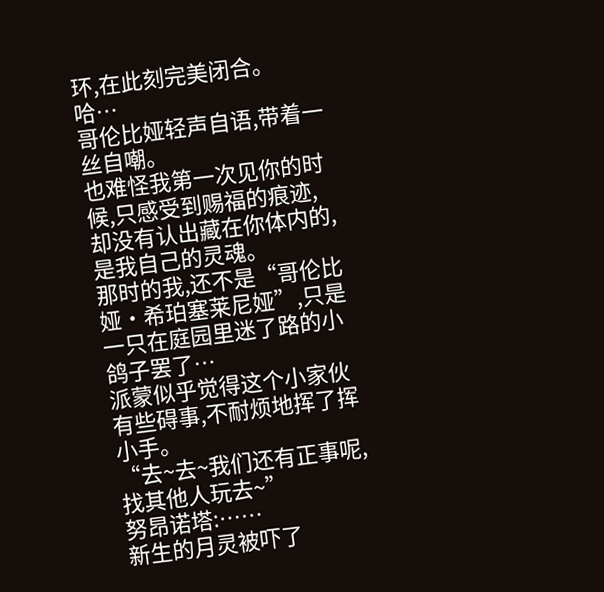环,在此刻完美闭合。
哈…
哥伦比娅轻声自语,带着一丝自嘲。
也难怪我第一次见你的时候,只感受到赐福的痕迹,却没有认出藏在你体内的,是我自己的灵魂。
那时的我,还不是“哥伦比娅·希珀塞莱尼娅”,只是一只在庭园里迷了路的小鸽子罢了…
派蒙似乎觉得这个小家伙有些碍事,不耐烦地挥了挥小手。
“去~去~我们还有正事呢,找其他人玩去~”
努昂诺塔:……
新生的月灵被吓了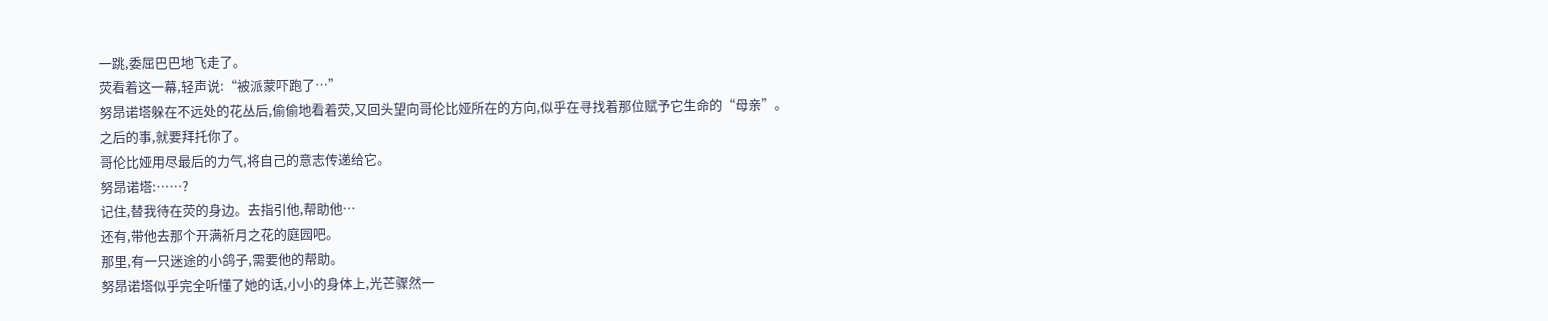一跳,委屈巴巴地飞走了。
荧看着这一幕,轻声说:“被派蒙吓跑了…”
努昂诺塔躲在不远处的花丛后,偷偷地看着荧,又回头望向哥伦比娅所在的方向,似乎在寻找着那位赋予它生命的“母亲”。
之后的事,就要拜托你了。
哥伦比娅用尽最后的力气,将自己的意志传递给它。
努昂诺塔:……?
记住,替我待在荧的身边。去指引他,帮助他…
还有,带他去那个开满祈月之花的庭园吧。
那里,有一只迷途的小鸽子,需要他的帮助。
努昂诺塔似乎完全听懂了她的话,小小的身体上,光芒骤然一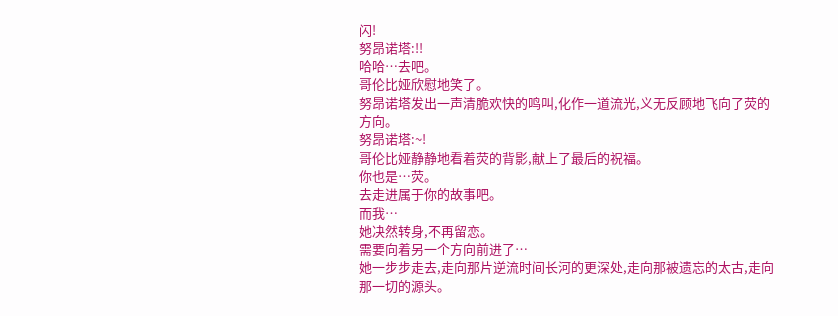闪!
努昂诺塔:!!
哈哈…去吧。
哥伦比娅欣慰地笑了。
努昂诺塔发出一声清脆欢快的鸣叫,化作一道流光,义无反顾地飞向了荧的方向。
努昂诺塔:~!
哥伦比娅静静地看着荧的背影,献上了最后的祝福。
你也是…荧。
去走进属于你的故事吧。
而我…
她决然转身,不再留恋。
需要向着另一个方向前进了…
她一步步走去,走向那片逆流时间长河的更深处,走向那被遗忘的太古,走向那一切的源头。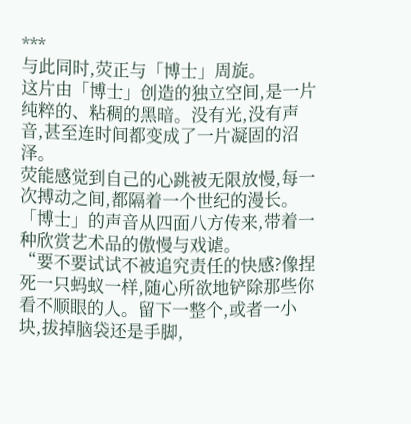***
与此同时,荧正与「博士」周旋。
这片由「博士」创造的独立空间,是一片纯粹的、粘稠的黑暗。没有光,没有声音,甚至连时间都变成了一片凝固的沼泽。
荧能感觉到自己的心跳被无限放慢,每一次搏动之间,都隔着一个世纪的漫长。
「博士」的声音从四面八方传来,带着一种欣赏艺术品的傲慢与戏谑。
“要不要试试不被追究责任的快感?像捏死一只蚂蚁一样,随心所欲地铲除那些你看不顺眼的人。留下一整个,或者一小块,拔掉脑袋还是手脚,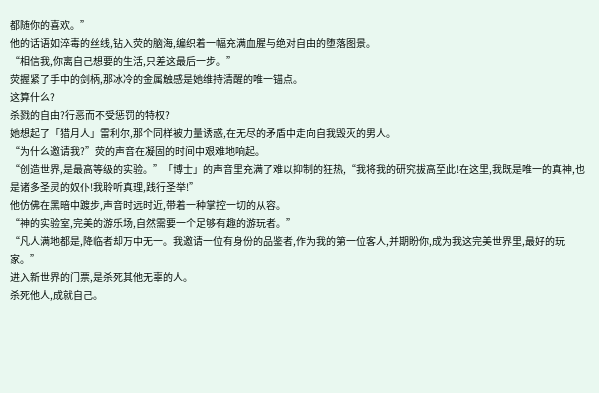都随你的喜欢。”
他的话语如淬毒的丝线,钻入荧的脑海,编织着一幅充满血腥与绝对自由的堕落图景。
“相信我,你离自己想要的生活,只差这最后一步。”
荧握紧了手中的剑柄,那冰冷的金属触感是她维持清醒的唯一锚点。
这算什么?
杀戮的自由?行恶而不受惩罚的特权?
她想起了「猎月人」雷利尔,那个同样被力量诱惑,在无尽的矛盾中走向自我毁灭的男人。
“为什么邀请我?”荧的声音在凝固的时间中艰难地响起。
“创造世界,是最高等级的实验。”「博士」的声音里充满了难以抑制的狂热,“我将我的研究拔高至此!在这里,我既是唯一的真神,也是诸多圣灵的奴仆!我聆听真理,践行圣举!”
他仿佛在黑暗中踱步,声音时远时近,带着一种掌控一切的从容。
“神的实验室,完美的游乐场,自然需要一个足够有趣的游玩者。”
“凡人满地都是,降临者却万中无一。我邀请一位有身份的品鉴者,作为我的第一位客人,并期盼你,成为我这完美世界里,最好的玩家。”
进入新世界的门票,是杀死其他无辜的人。
杀死他人,成就自己。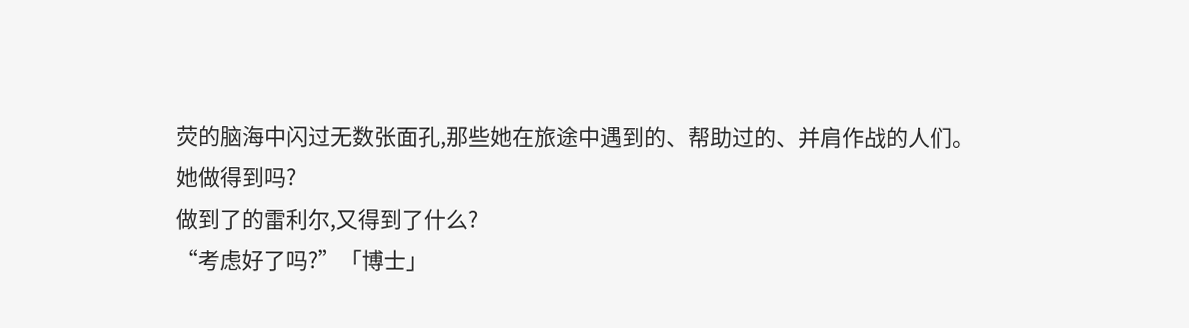荧的脑海中闪过无数张面孔,那些她在旅途中遇到的、帮助过的、并肩作战的人们。
她做得到吗?
做到了的雷利尔,又得到了什么?
“考虑好了吗?”「博士」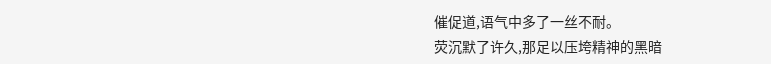催促道,语气中多了一丝不耐。
荧沉默了许久,那足以压垮精神的黑暗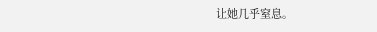让她几乎窒息。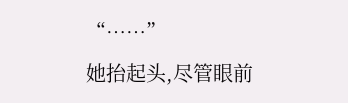“……”
她抬起头,尽管眼前